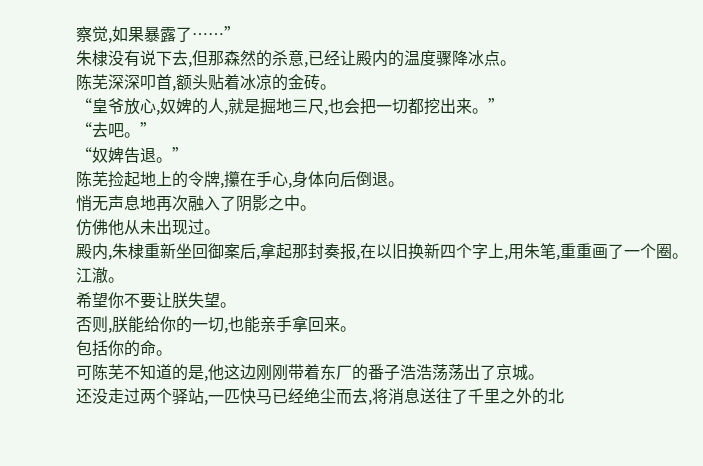察觉,如果暴露了……”
朱棣没有说下去,但那森然的杀意,已经让殿内的温度骤降冰点。
陈芜深深叩首,额头贴着冰凉的金砖。
“皇爷放心,奴婢的人,就是掘地三尺,也会把一切都挖出来。”
“去吧。”
“奴婢告退。”
陈芜捡起地上的令牌,攥在手心,身体向后倒退。
悄无声息地再次融入了阴影之中。
仿佛他从未出现过。
殿内,朱棣重新坐回御案后,拿起那封奏报,在以旧换新四个字上,用朱笔,重重画了一个圈。
江澈。
希望你不要让朕失望。
否则,朕能给你的一切,也能亲手拿回来。
包括你的命。
可陈芜不知道的是,他这边刚刚带着东厂的番子浩浩荡荡出了京城。
还没走过两个驿站,一匹快马已经绝尘而去,将消息送往了千里之外的北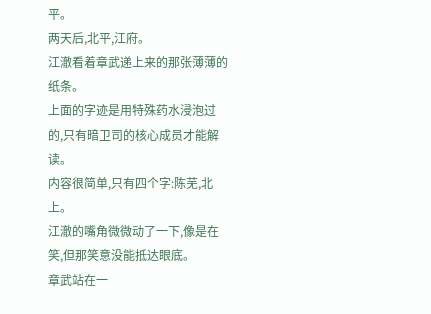平。
两天后,北平,江府。
江澈看着章武递上来的那张薄薄的纸条。
上面的字迹是用特殊药水浸泡过的,只有暗卫司的核心成员才能解读。
内容很简单,只有四个字:陈芜,北上。
江澈的嘴角微微动了一下,像是在笑,但那笑意没能抵达眼底。
章武站在一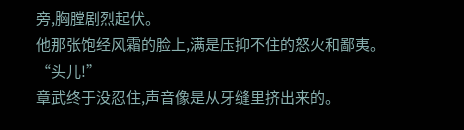旁,胸膛剧烈起伏。
他那张饱经风霜的脸上,满是压抑不住的怒火和鄙夷。
“头儿!”
章武终于没忍住,声音像是从牙缝里挤出来的。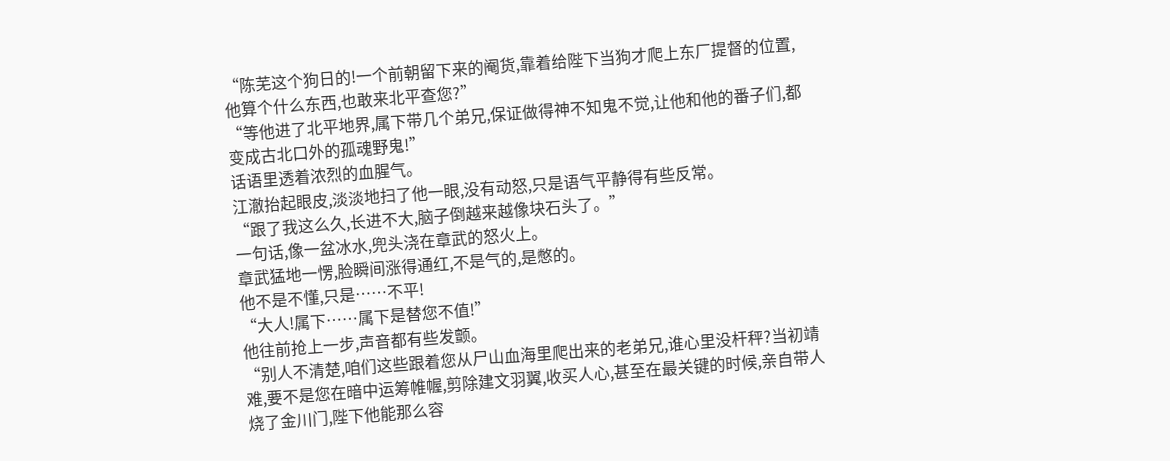“陈芜这个狗日的!一个前朝留下来的阉货,靠着给陛下当狗才爬上东厂提督的位置,他算个什么东西,也敢来北平查您?”
“等他进了北平地界,属下带几个弟兄,保证做得神不知鬼不觉,让他和他的番子们,都变成古北口外的孤魂野鬼!”
话语里透着浓烈的血腥气。
江澈抬起眼皮,淡淡地扫了他一眼,没有动怒,只是语气平静得有些反常。
“跟了我这么久,长进不大,脑子倒越来越像块石头了。”
一句话,像一盆冰水,兜头浇在章武的怒火上。
章武猛地一愣,脸瞬间涨得通红,不是气的,是憋的。
他不是不懂,只是……不平!
“大人!属下……属下是替您不值!”
他往前抢上一步,声音都有些发颤。
“别人不清楚,咱们这些跟着您从尸山血海里爬出来的老弟兄,谁心里没杆秤?当初靖难,要不是您在暗中运筹帷幄,剪除建文羽翼,收买人心,甚至在最关键的时候,亲自带人烧了金川门,陛下他能那么容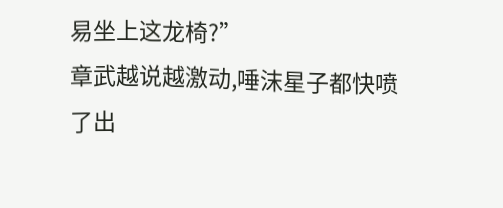易坐上这龙椅?”
章武越说越激动,唾沫星子都快喷了出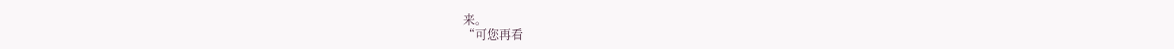来。
“可您再看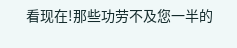看现在!那些功劳不及您一半的